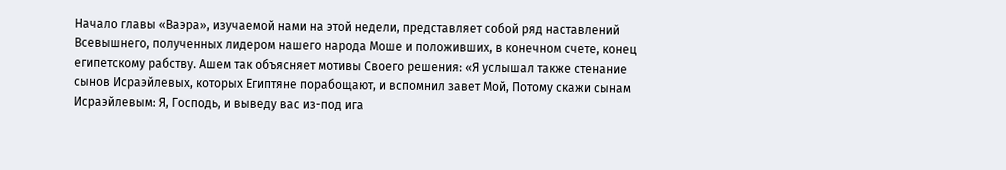Начало главы «Ваэра», изучаемой нами на этой недели, представляет собой ряд наставлений Всевышнего, полученных лидером нашего народа Моше и положивших, в конечном счете, конец египетскому рабству. Ашем так объясняет мотивы Своего решения: «Я услышал также стенание сынов Исраэйлевых, которых Египтяне порабощают, и вспомнил завет Мой, Потому скажи сынам Исраэйлевым: Я, Господь, и выведу вас из-под ига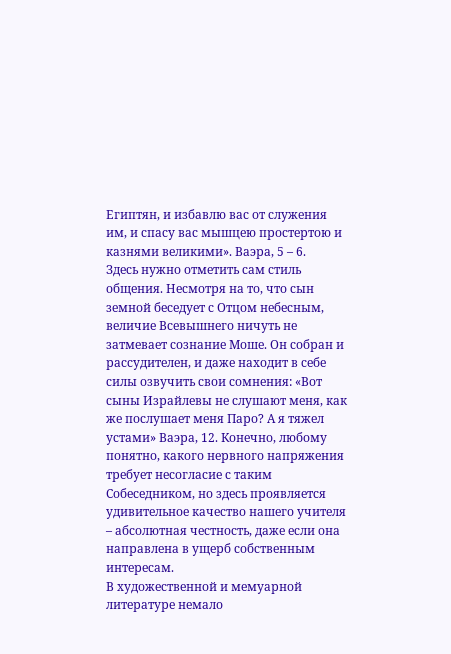Египтян, и избавлю вас от служения им, и спасу вас мышцею простертою и казнями великими». Ваэра, 5 – 6.
Здесь нужно отметить сам стиль общения. Несмотря на то, что сын земной беседует с Отцом небесным, величие Всевышнего ничуть не затмевает сознание Моше. Он собран и рассудителен, и даже находит в себе силы озвучить свои сомнения: «Вот сыны Израйлевы не слушают меня, как же послушает меня Паро? А я тяжел устами» Ваэра, 12. Конечно, любому понятно, какого нервного напряжения требует несогласие с таким Собеседником, но здесь проявляется удивительное качество нашего учителя – абсолютная честность, даже если она направлена в ущерб собственным интересам.
В художественной и мемуарной литературе немало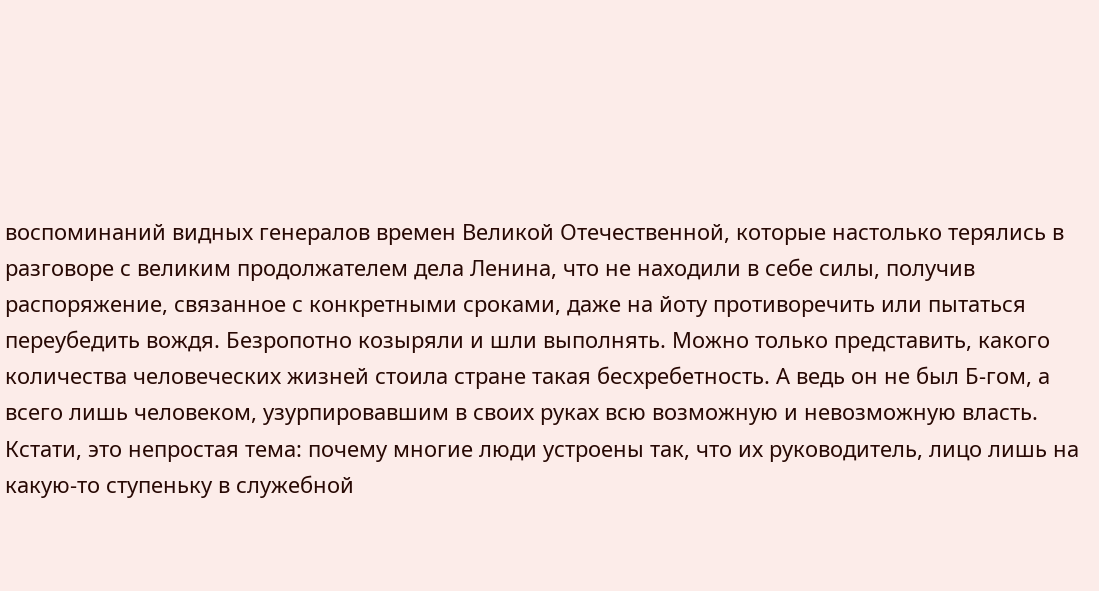воспоминаний видных генералов времен Великой Отечественной, которые настолько терялись в разговоре с великим продолжателем дела Ленина, что не находили в себе силы, получив распоряжение, связанное с конкретными сроками, даже на йоту противоречить или пытаться переубедить вождя. Безропотно козыряли и шли выполнять. Можно только представить, какого количества человеческих жизней стоила стране такая бесхребетность. А ведь он не был Б-гом, а всего лишь человеком, узурпировавшим в своих руках всю возможную и невозможную власть.
Кстати, это непростая тема: почему многие люди устроены так, что их руководитель, лицо лишь на какую-то ступеньку в служебной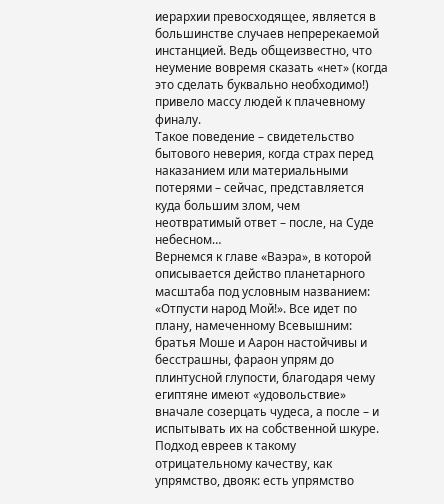иерархии превосходящее, является в большинстве случаев непререкаемой инстанцией. Ведь общеизвестно, что неумение вовремя сказать «нет» (когда это сделать буквально необходимо!) привело массу людей к плачевному финалу.
Такое поведение – свидетельство бытового неверия, когда страх перед наказанием или материальными потерями – сейчас, представляется куда большим злом, чем неотвратимый ответ – после, на Суде небесном…
Вернемся к главе «Ваэра», в которой описывается действо планетарного масштаба под условным названием: «Отпусти народ Мой!». Все идет по плану, намеченному Всевышним: братья Моше и Аарон настойчивы и бесстрашны, фараон упрям до плинтусной глупости, благодаря чему египтяне имеют «удовольствие» вначале созерцать чудеса, а после – и испытывать их на собственной шкуре.
Подход евреев к такому отрицательному качеству, как упрямство, двояк: есть упрямство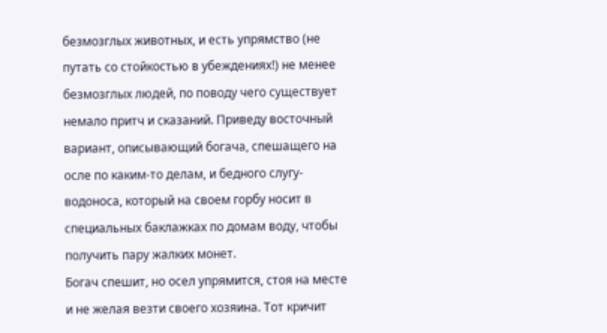безмозглых животных, и есть упрямство (не путать со стойкостью в убеждениях!) не менее безмозглых людей, по поводу чего существует немало притч и сказаний. Приведу восточный вариант, описывающий богача, спешащего на осле по каким-то делам, и бедного слугу-водоноса, который на своем горбу носит в специальных баклажках по домам воду, чтобы получить пару жалких монет.
Богач спешит, но осел упрямится, стоя на месте и не желая везти своего хозяина. Тот кричит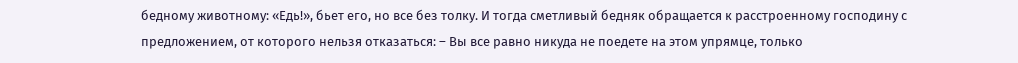бедному животному: «Едь!», бьет его, но все без толку. И тогда сметливый бедняк обращается к расстроенному господину с предложением, от которого нельзя отказаться: – Вы все равно никуда не поедете на этом упрямце, только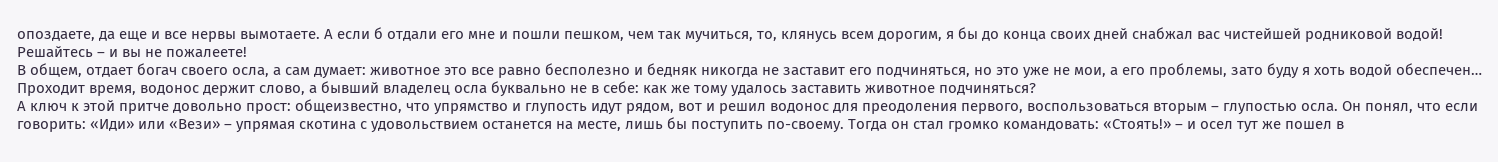опоздаете, да еще и все нервы вымотаете. А если б отдали его мне и пошли пешком, чем так мучиться, то, клянусь всем дорогим, я бы до конца своих дней снабжал вас чистейшей родниковой водой! Решайтесь – и вы не пожалеете!
В общем, отдает богач своего осла, а сам думает: животное это все равно бесполезно и бедняк никогда не заставит его подчиняться, но это уже не мои, а его проблемы, зато буду я хоть водой обеспечен…
Проходит время, водонос держит слово, а бывший владелец осла буквально не в себе: как же тому удалось заставить животное подчиняться?
А ключ к этой притче довольно прост: общеизвестно, что упрямство и глупость идут рядом, вот и решил водонос для преодоления первого, воспользоваться вторым – глупостью осла. Он понял, что если говорить: «Иди» или «Вези» – упрямая скотина с удовольствием останется на месте, лишь бы поступить по-своему. Тогда он стал громко командовать: «Стоять!» – и осел тут же пошел в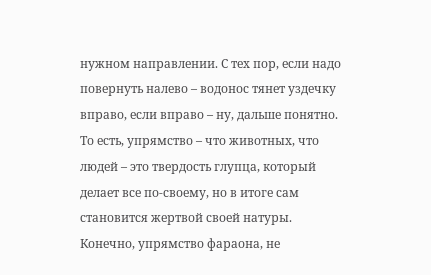нужном направлении. С тех пор, если надо повернуть налево – водонос тянет уздечку вправо, если вправо – ну, дальше понятно.
То есть, упрямство – что животных, что людей – это твердость глупца, который делает все по-своему, но в итоге сам становится жертвой своей натуры.
Конечно, упрямство фараона, не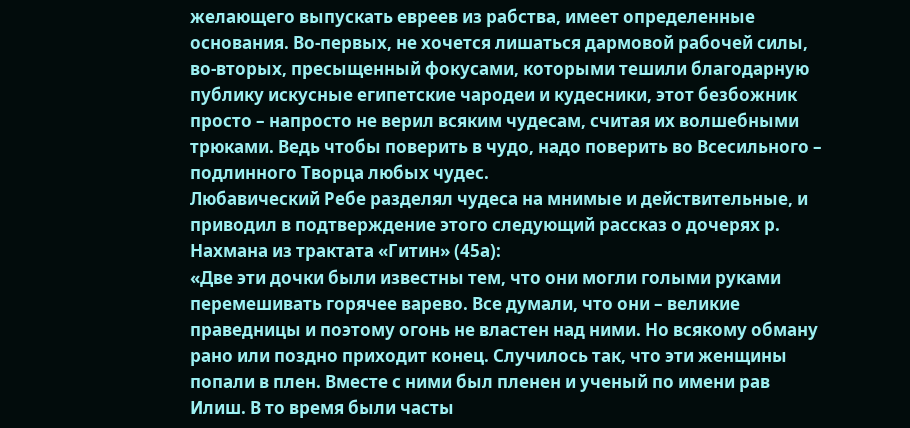желающего выпускать евреев из рабства, имеет определенные основания. Во-первых, не хочется лишаться дармовой рабочей силы, во-вторых, пресыщенный фокусами, которыми тешили благодарную публику искусные египетские чародеи и кудесники, этот безбожник просто – напросто не верил всяким чудесам, считая их волшебными трюками. Ведь чтобы поверить в чудо, надо поверить во Всесильного – подлинного Творца любых чудес.
Любавический Ребе разделял чудеса на мнимые и действительные, и приводил в подтверждение этого следующий рассказ о дочерях р. Нахмана из трактата «Гитин» (45а):
«Две эти дочки были известны тем, что они могли голыми руками перемешивать горячее варево. Все думали, что они – великие праведницы и поэтому огонь не властен над ними. Но всякому обману рано или поздно приходит конец. Случилось так, что эти женщины попали в плен. Вместе с ними был пленен и ученый по имени рав Илиш. В то время были часты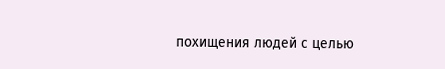похищения людей с целью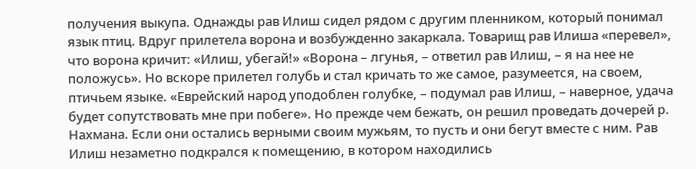получения выкупа. Однажды рав Илиш сидел рядом с другим пленником, который понимал язык птиц. Вдруг прилетела ворона и возбужденно закаркала. Товарищ рав Илиша «перевел», что ворона кричит: «Илиш, убегай!» «Ворона – лгунья, – ответил рав Илиш, – я на нее не положусь». Но вскоре прилетел голубь и стал кричать то же самое, разумеется, на своем, птичьем языке. «Еврейский народ уподоблен голубке, – подумал рав Илиш, – наверное, удача будет сопутствовать мне при побеге». Но прежде чем бежать, он решил проведать дочерей р. Нахмана. Если они остались верными своим мужьям, то пусть и они бегут вместе с ним. Рав Илиш незаметно подкрался к помещению, в котором находились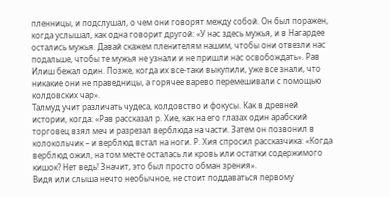пленницы, и подслушал, о чем они говорят между собой. Он был поражен, когда услышал, как одна говорит другой: «У нас здесь мужья, и в Нагардее остались мужья. Давай скажем пленителям нашим, чтобы они отвезли нас подальше, чтобы те мужья не узнали и не пришли нас освобождать». Рав Илиш бежал один. Позже, когда их все-таки выкупили, уже все знали, что никакие они не праведницы, а горячее варево перемешивали с помощью колдовских чар».
Талмуд учит различать чудеса, колдовство и фокусы. Как в древней истории, когда: «Рав рассказал р. Хие, как на его глазах один арабский торговец взял меч и разрезал верблюда на части. Затем он позвонил в колокольчик – и верблюд встал на ноги. Р. Хия спросил рассказчика: «Когда верблюд ожил, на том месте осталась ли кровь или остатки содержимого кишок? Нет ведь! Значит, это был просто обман зрения».
Видя или слыша нечто необычное, не стоит поддаваться первому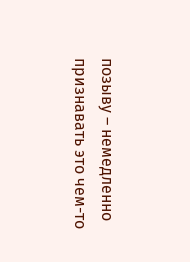позыву – немедленно признавать это чем-то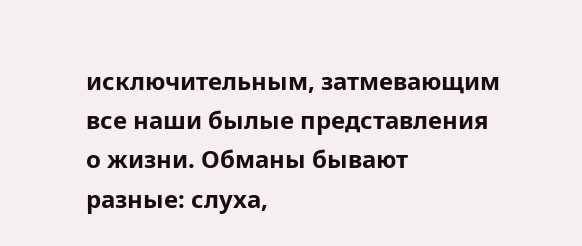исключительным, затмевающим все наши былые представления о жизни. Обманы бывают разные: слуха,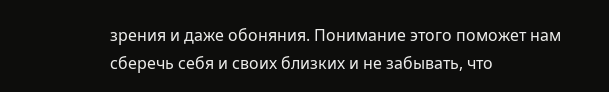зрения и даже обоняния. Понимание этого поможет нам сберечь себя и своих близких и не забывать, что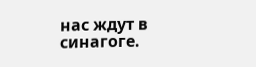нас ждут в синагоге.